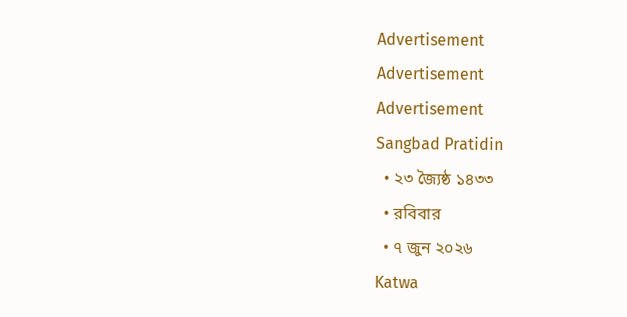Advertisement
Advertisement
Advertisement
Sangbad Pratidin
  • ২৩ জ্যৈষ্ঠ ১৪৩৩
  • রবিবার
  • ৭ জুন ২০২৬
Katwa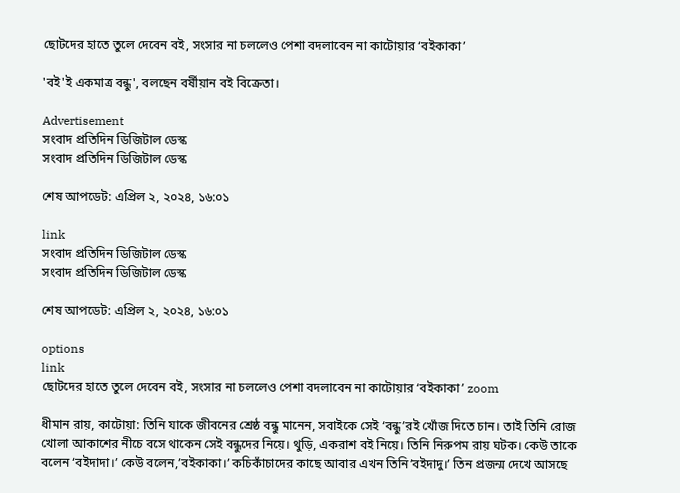ছোটদের হাতে তুলে দেবেন বই, সংসার না চললেও পেশা বদলাবেন না কাটোয়ার ‘বইকাকা’

'বই'ই একমাত্র বন্ধু', বলছেন বর্ষীয়ান বই বিক্রেতা।

Advertisement
সংবাদ প্রতিদিন ডিজিটাল ডেস্ক
সংবাদ প্রতিদিন ডিজিটাল ডেস্ক

শেষ আপডেট: এপ্রিল ২, ২০২৪, ১৬:০১

link
সংবাদ প্রতিদিন ডিজিটাল ডেস্ক
সংবাদ প্রতিদিন ডিজিটাল ডেস্ক

শেষ আপডেট: এপ্রিল ২, ২০২৪, ১৬:০১

options
link
ছোটদের হাতে তুলে দেবেন বই, সংসার না চললেও পেশা বদলাবেন না কাটোয়ার ‘বইকাকা’ zoom

ধীমান রায়, কাটোয়া: তিনি যাকে জীবনের শ্রেষ্ঠ বন্ধু মানেন, সবাইকে সেই ‘বন্ধু’রই খোঁজ দিতে চান। তাই তিনি রোজ খোলা আকাশের নীচে বসে থাকেন সেই বন্ধুদের নিয়ে। থুড়ি, একরাশ বই নিয়ে। তিনি নিরুপম রায় ঘটক। কেউ তাকে বলেন ‘বইদাদা।’ কেউ বলেন,’বইকাকা।’ কচিকাঁচাদের কাছে আবার এখন তিনি’বইদাদু।’ তিন প্রজন্ম দেখে আসছে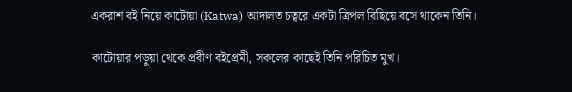একরাশ বই নিয়ে কাটোয়া (Katwa) আদালত চত্বরে একটা ত্রিপল বিছিয়ে বসে থাকেন তিনি।

কাটোয়ার পড়ুয়া থেকে প্রবীণ বইপ্রেমী, সকলের কাছেই তিনি পরিচিত মুখ।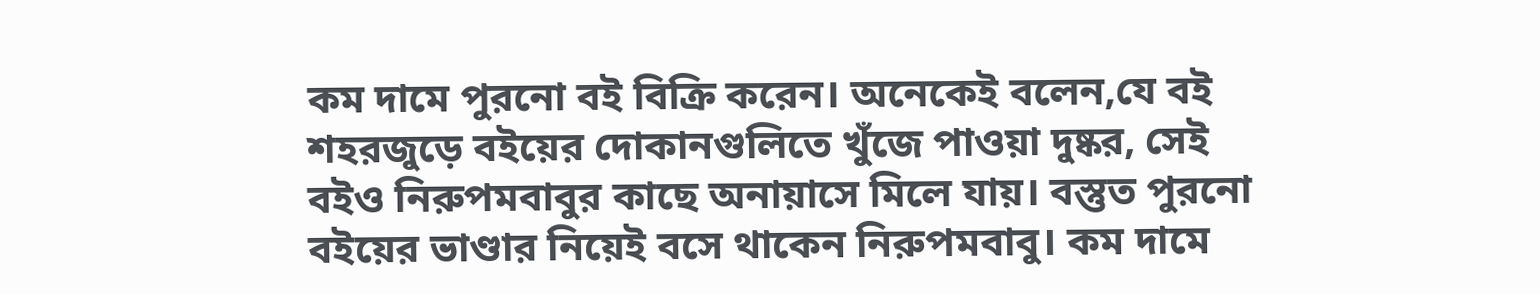কম দামে পুরনো বই বিক্রি করেন। অনেকেই বলেন,যে বই শহরজুড়ে বইয়ের দোকানগুলিতে খুঁজে পাওয়া দুষ্কর, সেই বইও নিরুপমবাবুর কাছে অনায়াসে মিলে যায়। বস্তুত পুরনো বইয়ের ভাণ্ডার নিয়েই বসে থাকেন নিরুপমবাবু। কম দামে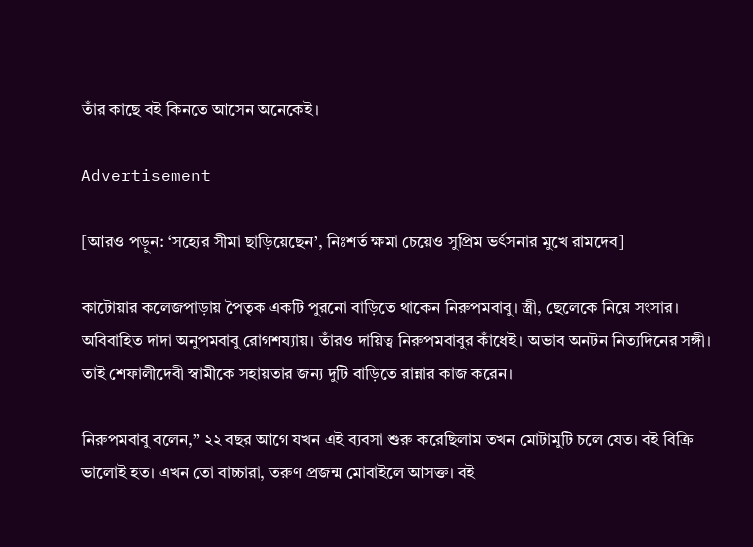তাঁর কাছে বই কিনতে আসেন অনেকেই।

Advertisement

[আরও পড়ুন: ‘সহ্যের সীমা ছাড়িয়েছেন’, নিঃশর্ত ক্ষমা চেয়েও সুপ্রিম ভর্ৎসনার মুখে রামদেব]

কাটোয়ার কলেজপাড়ায় পৈতৃক একটি পুরনো বাড়িতে থাকেন নিরুপমবাবু। স্ত্রী, ছেলেকে নিয়ে সংসার। অবিবাহিত দাদা অনুপমবাবু রোগশয্যায়। তাঁরও দায়িত্ব নিরুপমবাবুর কাঁধেই। অভাব অনটন নিত্যদিনের সঙ্গী। তাই শেফালীদেবী স্বামীকে সহায়তার জন্য দুটি বাড়িতে রান্নার কাজ করেন।

নিরুপমবাবু বলেন,” ২২ বছর আগে যখন এই ব্যবসা শুরু করেছিলাম তখন মোটামুটি চলে যেত। বই বিক্রি ভালোই হত। এখন তো বাচ্চারা, তরুণ প্রজন্ম মোবাইলে আসক্ত। বই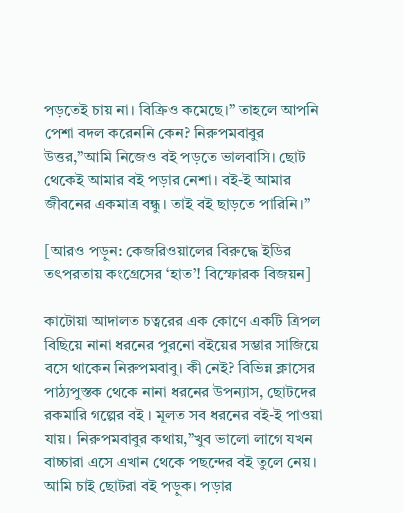পড়তেই চায় না। বিক্রিও কমেছে।” তাহলে আপনি পেশা বদল করেননি কেন? নিরুপমবাবুর উত্তর,”আমি নিজেও বই পড়তে ভালবাসি। ছোট থেকেই আমার বই পড়ার নেশা। বই-ই আমার জীবনের একমাত্র বন্ধু। তাই বই ছাড়তে পারিনি।”

[আরও পড়ুন: কেজরিওয়ালের বিরুদ্ধে ইডির তৎপরতায় কংগ্রেসের ‘হাত’! বিস্ফোরক বিজয়ন]

কাটোয়া আদালত চত্বরের এক কোণে একটি ত্রিপল বিছিয়ে নানা ধরনের পুরনো বইয়ের সম্ভার সাজিয়ে বসে থাকেন নিরুপমবাবু। কী নেই? বিভিন্ন ক্লাসের পাঠ্যপুস্তক থেকে নানা ধরনের উপন্যাস, ছোটদের রকমারি গল্পের বই । মূলত সব ধরনের বই-ই পাওয়া যায়। নিরুপমবাবুর কথায়,”খুব ভালো লাগে যখন বাচ্চারা এসে এখান থেকে পছন্দের বই তুলে নেয়। আমি চাই ছোটরা বই পড়ুক। পড়ার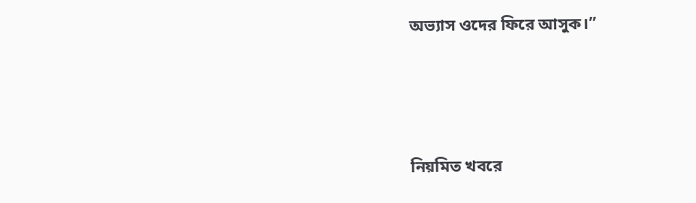অভ্যাস ওদের ফিরে আসুক।”



নিয়মিত খবরে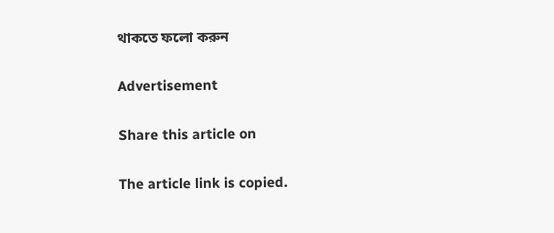থাকতে ফলো করুন

Advertisement

Share this article on

The article link is copied.